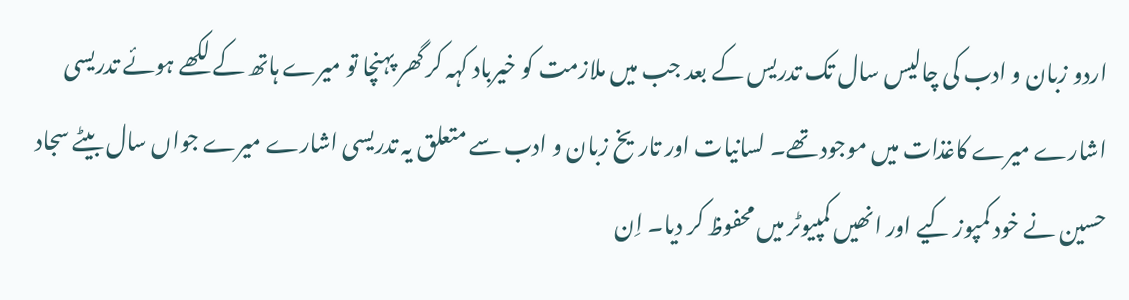اردو زبان و ادب کی چالیس سال تک تدریس کے بعد جب میں ملازمت کو خیرباد کہہ کر گھر پہنچا تو میرے ہاتھ کے لکھے ہوئے تدریسی اشارے میرے کاغذات میں موجود تھے۔ لسانیات اور تاریخ زبان و ادب سے متعلق یہ تدریسی اشارے میرے جواں سال بیٹے سجاد حسین نے خود کمپوز کیے اور انھیں کمپیوٹر میں محفوظ کر دیا۔ اِن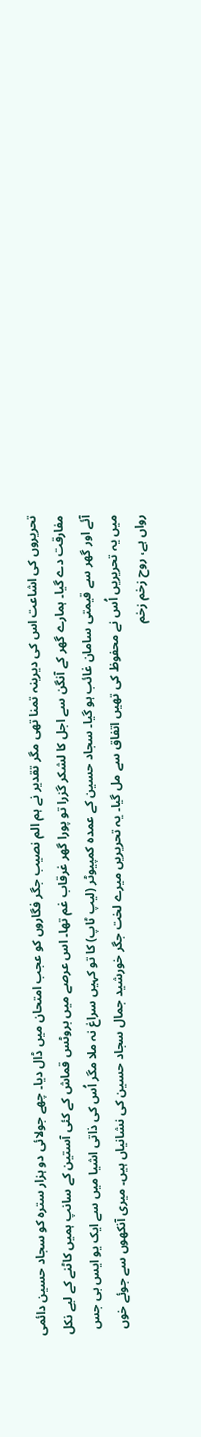تحریروں کی اشاعت اس کی دیرینہ تمنا تھی مگر تقدیر نے ہم الم نصیب جگر فگاروں کو عجب امتحان میں ڈال دیا۔ چھے جولائی دو ہزار سترہ کو سجاد حسین دائمی مفارقت دے گیا۔ ہمارے گھر کے آنگن سے اجل کا لشکر گزرا تو پورا گھر غرقاب غم تھا۔ اس عرصے میں بروٹس قماش کے کئی آستین کے سانپ ہمیں کاٹنے کے لیے نکل آئے اور گھر سے قیمتی سامان غائب ہو گیا۔ سجاد حسین کے عمدہ کمپیوٹر (لیپ ٹاپ) کا تو کہیں سراغ نہ ملا مگر اُس کی ذاتی اشیا میں سے ایک یو ایس بی جس میں یہ تحریریں اُس نے محفوظ کی تھیں اتفاق سے مل گیا۔ یہ تحریریں میرے لخت جگر خورشید جمال سجاد حسین کی نشانیاں ہیں۔ میری آنکھوں سے جوئے خوں رواں ہے، روح زخم زخم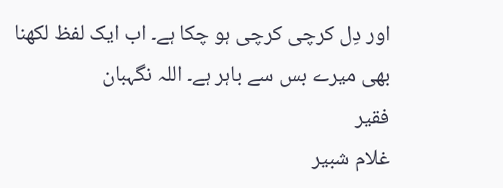اور دِل کرچی کرچی ہو چکا ہے۔ اب ایک لفظ لکھنا بھی میرے بس سے باہر ہے۔ اللہ نگہبان
فقیر
غلام شبیر